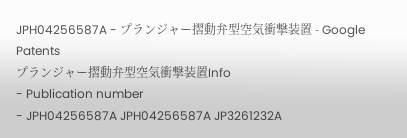JPH04256587A - プランジャー摺動弁型空気衝撃装置 - Google Patents
プランジャー摺動弁型空気衝撃装置Info
- Publication number
- JPH04256587A JPH04256587A JP3261232A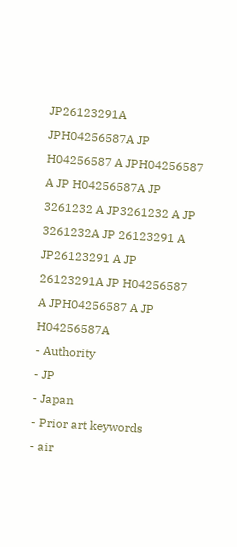JP26123291A JPH04256587A JP H04256587 A JPH04256587 A JP H04256587A JP 3261232 A JP3261232 A JP 3261232A JP 26123291 A JP26123291 A JP 26123291A JP H04256587 A JPH04256587 A JP H04256587A
- Authority
- JP
- Japan
- Prior art keywords
- air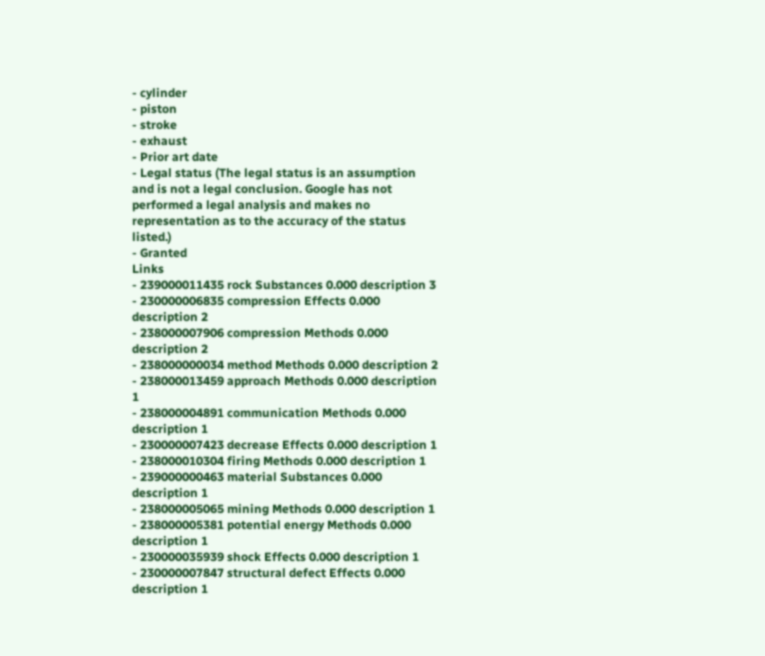- cylinder
- piston
- stroke
- exhaust
- Prior art date
- Legal status (The legal status is an assumption and is not a legal conclusion. Google has not performed a legal analysis and makes no representation as to the accuracy of the status listed.)
- Granted
Links
- 239000011435 rock Substances 0.000 description 3
- 230000006835 compression Effects 0.000 description 2
- 238000007906 compression Methods 0.000 description 2
- 238000000034 method Methods 0.000 description 2
- 238000013459 approach Methods 0.000 description 1
- 238000004891 communication Methods 0.000 description 1
- 230000007423 decrease Effects 0.000 description 1
- 238000010304 firing Methods 0.000 description 1
- 239000000463 material Substances 0.000 description 1
- 238000005065 mining Methods 0.000 description 1
- 238000005381 potential energy Methods 0.000 description 1
- 230000035939 shock Effects 0.000 description 1
- 230000007847 structural defect Effects 0.000 description 1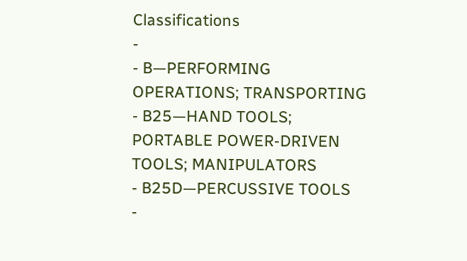Classifications
-
- B—PERFORMING OPERATIONS; TRANSPORTING
- B25—HAND TOOLS; PORTABLE POWER-DRIVEN TOOLS; MANIPULATORS
- B25D—PERCUSSIVE TOOLS
-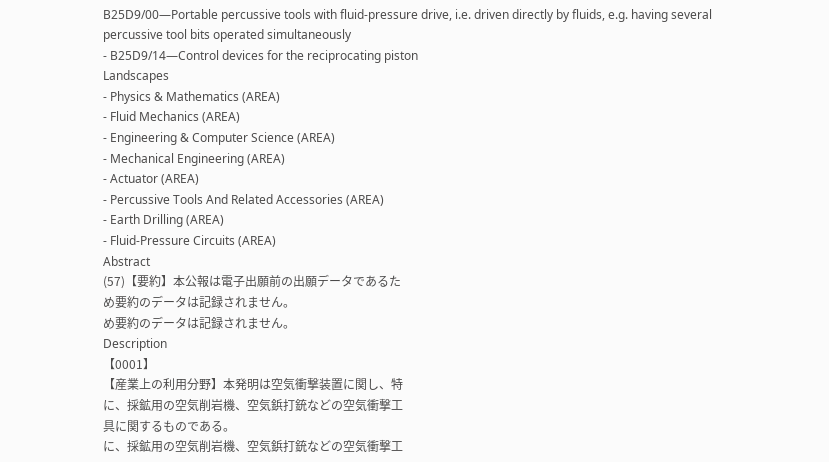B25D9/00—Portable percussive tools with fluid-pressure drive, i.e. driven directly by fluids, e.g. having several percussive tool bits operated simultaneously
- B25D9/14—Control devices for the reciprocating piston
Landscapes
- Physics & Mathematics (AREA)
- Fluid Mechanics (AREA)
- Engineering & Computer Science (AREA)
- Mechanical Engineering (AREA)
- Actuator (AREA)
- Percussive Tools And Related Accessories (AREA)
- Earth Drilling (AREA)
- Fluid-Pressure Circuits (AREA)
Abstract
(57)【要約】本公報は電子出願前の出願データであるた
め要約のデータは記録されません。
め要約のデータは記録されません。
Description
【0001】
【産業上の利用分野】本発明は空気衝撃装置に関し、特
に、採鉱用の空気削岩機、空気鋲打銃などの空気衝撃工
具に関するものである。
に、採鉱用の空気削岩機、空気鋲打銃などの空気衝撃工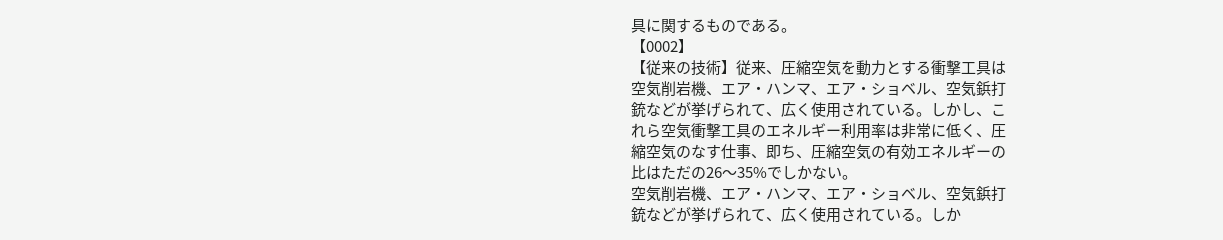具に関するものである。
【0002】
【従来の技術】従来、圧縮空気を動力とする衝撃工具は
空気削岩機、エア・ハンマ、エア・ショベル、空気鋲打
銃などが挙げられて、広く使用されている。しかし、こ
れら空気衝撃工具のエネルギー利用率は非常に低く、圧
縮空気のなす仕事、即ち、圧縮空気の有効エネルギーの
比はただの26〜35%でしかない。
空気削岩機、エア・ハンマ、エア・ショベル、空気鋲打
銃などが挙げられて、広く使用されている。しか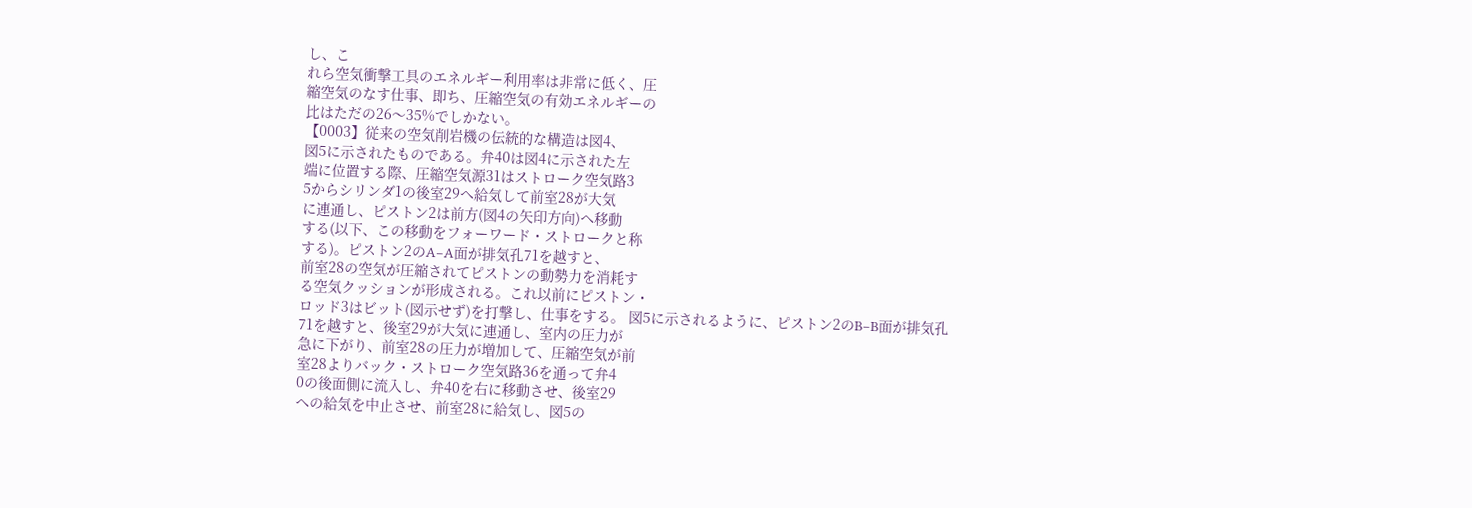し、こ
れら空気衝撃工具のエネルギー利用率は非常に低く、圧
縮空気のなす仕事、即ち、圧縮空気の有効エネルギーの
比はただの26〜35%でしかない。
【0003】従来の空気削岩機の伝統的な構造は図4、
図5に示されたものである。弁40は図4に示された左
端に位置する際、圧縮空気源31はストローク空気路3
5からシリンダ1の後室29へ給気して前室28が大気
に連通し、ピストン2は前方(図4の矢印方向)へ移動
する(以下、この移動をフォーワード・ストロークと称
する)。ピストン2のA−A面が排気孔71を越すと、
前室28の空気が圧縮されてピストンの動勢力を消耗す
る空気クッションが形成される。これ以前にピストン・
ロッド3はビット(図示せず)を打撃し、仕事をする。 図5に示されるように、ピストン2のB−B面が排気孔
71を越すと、後室29が大気に連通し、室内の圧力が
急に下がり、前室28の圧力が増加して、圧縮空気が前
室28よりバック・ストローク空気路36を通って弁4
0の後面側に流入し、弁40を右に移動させ、後室29
への給気を中止させ、前室28に給気し、図5の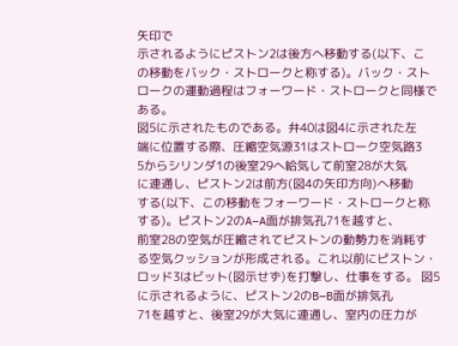矢印で
示されるようにピストン2は後方へ移動する(以下、こ
の移動をバック・ストロークと称する)。バック・スト
ロークの運動過程はフォーワード・ストロークと同様で
ある。
図5に示されたものである。弁40は図4に示された左
端に位置する際、圧縮空気源31はストローク空気路3
5からシリンダ1の後室29へ給気して前室28が大気
に連通し、ピストン2は前方(図4の矢印方向)へ移動
する(以下、この移動をフォーワード・ストロークと称
する)。ピストン2のA−A面が排気孔71を越すと、
前室28の空気が圧縮されてピストンの動勢力を消耗す
る空気クッションが形成される。これ以前にピストン・
ロッド3はビット(図示せず)を打撃し、仕事をする。 図5に示されるように、ピストン2のB−B面が排気孔
71を越すと、後室29が大気に連通し、室内の圧力が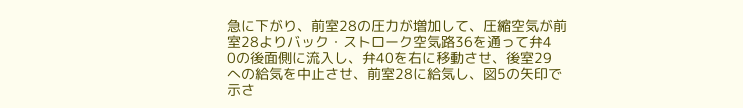急に下がり、前室28の圧力が増加して、圧縮空気が前
室28よりバック・ストローク空気路36を通って弁4
0の後面側に流入し、弁40を右に移動させ、後室29
への給気を中止させ、前室28に給気し、図5の矢印で
示さ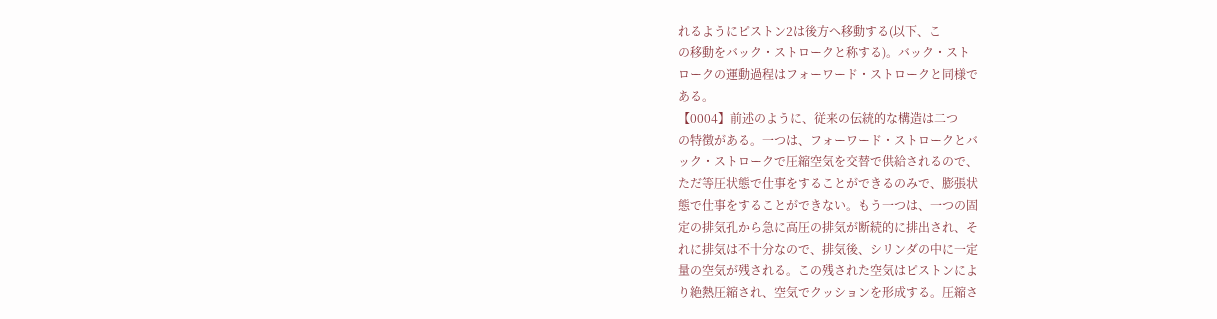れるようにピストン2は後方へ移動する(以下、こ
の移動をバック・ストロークと称する)。バック・スト
ロークの運動過程はフォーワード・ストロークと同様で
ある。
【0004】前述のように、従来の伝統的な構造は二つ
の特徴がある。一つは、フォーワード・ストロークとバ
ック・ストロークで圧縮空気を交替で供給されるので、
ただ等圧状態で仕事をすることができるのみで、膨張状
態で仕事をすることができない。もう一つは、一つの固
定の排気孔から急に高圧の排気が断続的に排出され、そ
れに排気は不十分なので、排気後、シリンダの中に一定
量の空気が残される。この残された空気はピストンによ
り絶熱圧縮され、空気でクッションを形成する。圧縮さ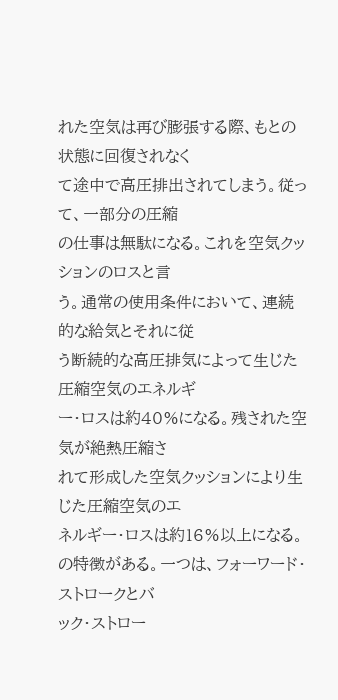れた空気は再び膨張する際、もとの状態に回復されなく
て途中で高圧排出されてしまう。従って、一部分の圧縮
の仕事は無駄になる。これを空気クッションのロスと言
う。通常の使用条件において、連続的な給気とそれに従
う断続的な高圧排気によって生じた圧縮空気のエネルギ
ー・ロスは約40%になる。残された空気が絶熱圧縮さ
れて形成した空気クッションにより生じた圧縮空気のエ
ネルギー・ロスは約16%以上になる。
の特徴がある。一つは、フォーワード・ストロークとバ
ック・ストロー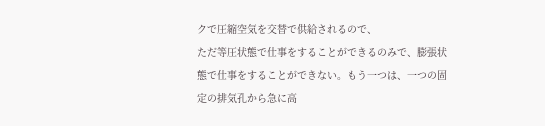クで圧縮空気を交替で供給されるので、
ただ等圧状態で仕事をすることができるのみで、膨張状
態で仕事をすることができない。もう一つは、一つの固
定の排気孔から急に高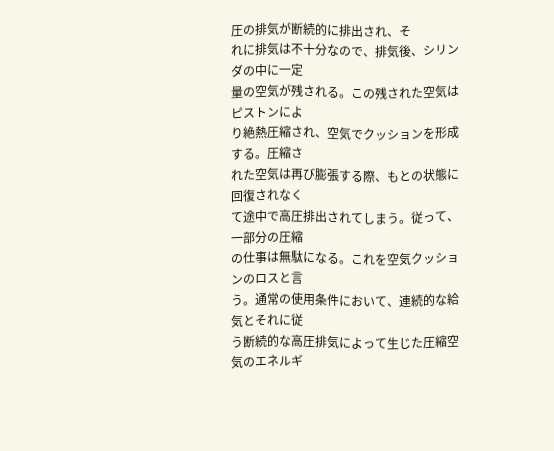圧の排気が断続的に排出され、そ
れに排気は不十分なので、排気後、シリンダの中に一定
量の空気が残される。この残された空気はピストンによ
り絶熱圧縮され、空気でクッションを形成する。圧縮さ
れた空気は再び膨張する際、もとの状態に回復されなく
て途中で高圧排出されてしまう。従って、一部分の圧縮
の仕事は無駄になる。これを空気クッションのロスと言
う。通常の使用条件において、連続的な給気とそれに従
う断続的な高圧排気によって生じた圧縮空気のエネルギ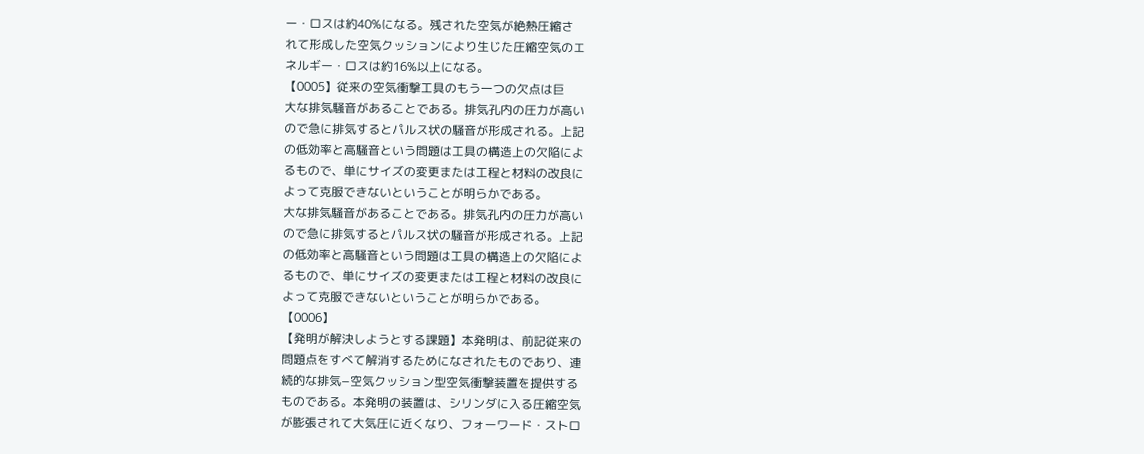ー・ロスは約40%になる。残された空気が絶熱圧縮さ
れて形成した空気クッションにより生じた圧縮空気のエ
ネルギー・ロスは約16%以上になる。
【0005】従来の空気衝撃工具のもう一つの欠点は巨
大な排気騒音があることである。排気孔内の圧力が高い
ので急に排気するとパルス状の騒音が形成される。上記
の低効率と高騒音という問題は工具の構造上の欠陥によ
るもので、単にサイズの変更または工程と材料の改良に
よって克服できないということが明らかである。
大な排気騒音があることである。排気孔内の圧力が高い
ので急に排気するとパルス状の騒音が形成される。上記
の低効率と高騒音という問題は工具の構造上の欠陥によ
るもので、単にサイズの変更または工程と材料の改良に
よって克服できないということが明らかである。
【0006】
【発明が解決しようとする課題】本発明は、前記従来の
問題点をすべて解消するためになされたものであり、連
続的な排気−空気クッション型空気衝撃装置を提供する
ものである。本発明の装置は、シリンダに入る圧縮空気
が膨張されて大気圧に近くなり、フォーワード・ストロ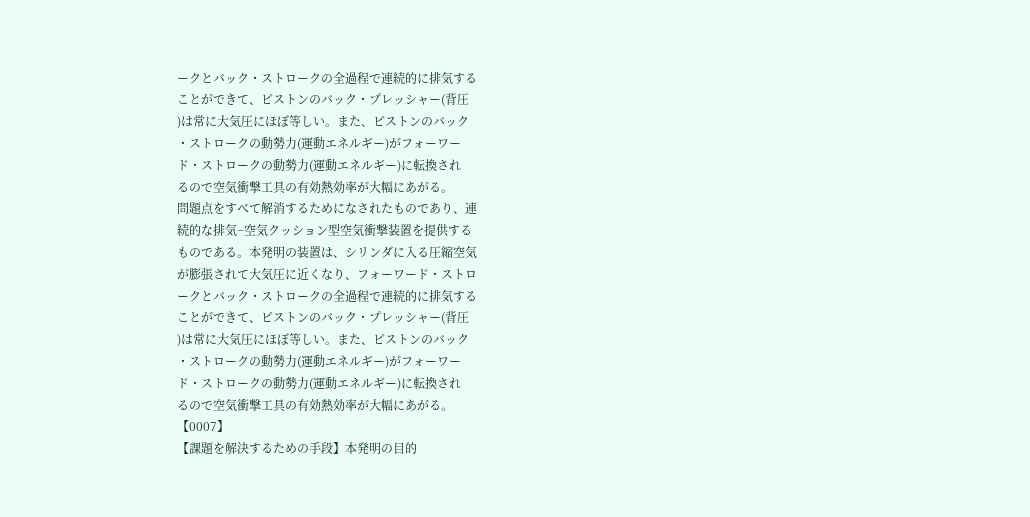ークとバック・ストロークの全過程で連続的に排気する
ことができて、ピストンのバック・プレッシャー(背圧
)は常に大気圧にほぼ等しい。また、ピストンのバック
・ストロークの動勢力(運動エネルギー)がフォーワー
ド・ストロークの動勢力(運動エネルギー)に転換され
るので空気衝撃工具の有効熱効率が大幅にあがる。
問題点をすべて解消するためになされたものであり、連
続的な排気−空気クッション型空気衝撃装置を提供する
ものである。本発明の装置は、シリンダに入る圧縮空気
が膨張されて大気圧に近くなり、フォーワード・ストロ
ークとバック・ストロークの全過程で連続的に排気する
ことができて、ピストンのバック・プレッシャー(背圧
)は常に大気圧にほぼ等しい。また、ピストンのバック
・ストロークの動勢力(運動エネルギー)がフォーワー
ド・ストロークの動勢力(運動エネルギー)に転換され
るので空気衝撃工具の有効熱効率が大幅にあがる。
【0007】
【課題を解決するための手段】本発明の目的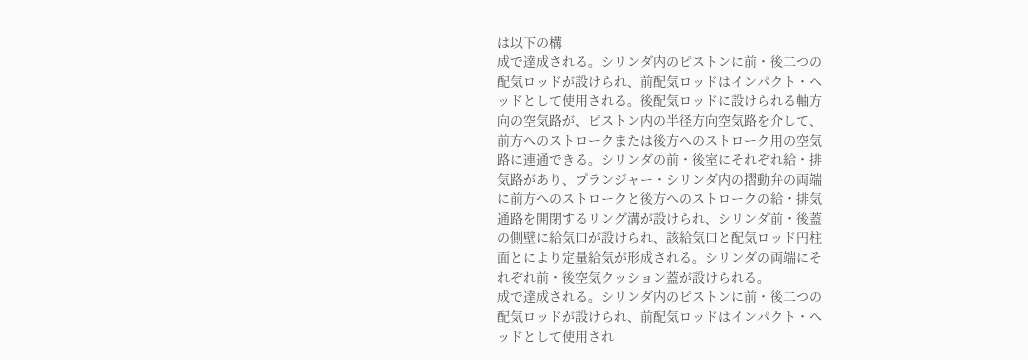は以下の構
成で達成される。シリンダ内のピストンに前・後二つの
配気ロッドが設けられ、前配気ロッドはインパクト・ヘ
ッドとして使用される。後配気ロッドに設けられる軸方
向の空気路が、ピストン内の半径方向空気路を介して、
前方へのストロークまたは後方へのストローク用の空気
路に連通できる。シリンダの前・後室にそれぞれ給・排
気路があり、プランジャー・シリンダ内の摺動弁の両端
に前方へのストロークと後方へのストロークの給・排気
通路を開閉するリング溝が設けられ、シリンダ前・後蓋
の側壁に給気口が設けられ、該給気口と配気ロッド円柱
面とにより定量給気が形成される。シリンダの両端にそ
れぞれ前・後空気クッション蓋が設けられる。
成で達成される。シリンダ内のピストンに前・後二つの
配気ロッドが設けられ、前配気ロッドはインパクト・ヘ
ッドとして使用され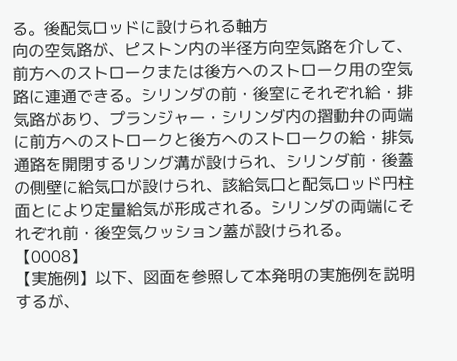る。後配気ロッドに設けられる軸方
向の空気路が、ピストン内の半径方向空気路を介して、
前方へのストロークまたは後方へのストローク用の空気
路に連通できる。シリンダの前・後室にそれぞれ給・排
気路があり、プランジャー・シリンダ内の摺動弁の両端
に前方へのストロークと後方へのストロークの給・排気
通路を開閉するリング溝が設けられ、シリンダ前・後蓋
の側壁に給気口が設けられ、該給気口と配気ロッド円柱
面とにより定量給気が形成される。シリンダの両端にそ
れぞれ前・後空気クッション蓋が設けられる。
【0008】
【実施例】以下、図面を参照して本発明の実施例を説明
するが、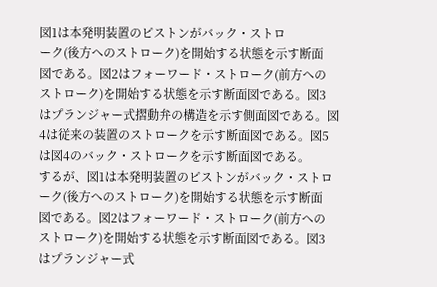図1は本発明装置のピストンがバック・ストロ
ーク(後方へのストローク)を開始する状態を示す断面
図である。図2はフォーワード・ストローク(前方への
ストローク)を開始する状態を示す断面図である。図3
はプランジャー式摺動弁の構造を示す側面図である。図
4は従来の装置のストロークを示す断面図である。図5
は図4のバック・ストロークを示す断面図である。
するが、図1は本発明装置のピストンがバック・ストロ
ーク(後方へのストローク)を開始する状態を示す断面
図である。図2はフォーワード・ストローク(前方への
ストローク)を開始する状態を示す断面図である。図3
はプランジャー式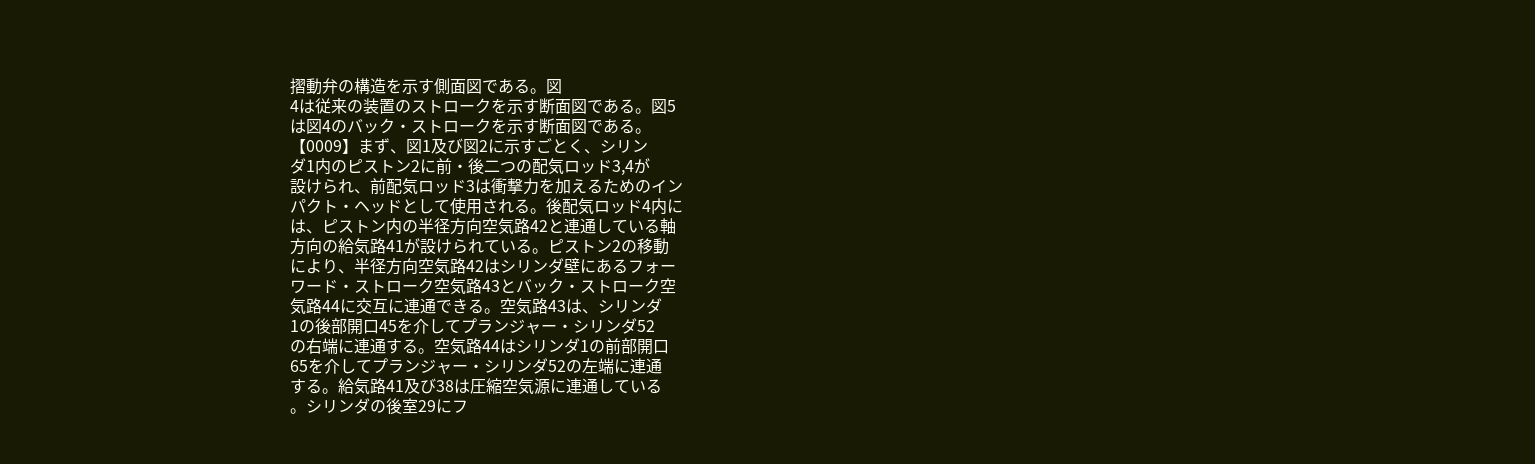摺動弁の構造を示す側面図である。図
4は従来の装置のストロークを示す断面図である。図5
は図4のバック・ストロークを示す断面図である。
【0009】まず、図1及び図2に示すごとく、シリン
ダ1内のピストン2に前・後二つの配気ロッド3,4が
設けられ、前配気ロッド3は衝撃力を加えるためのイン
パクト・ヘッドとして使用される。後配気ロッド4内に
は、ピストン内の半径方向空気路42と連通している軸
方向の給気路41が設けられている。ピストン2の移動
により、半径方向空気路42はシリンダ壁にあるフォー
ワード・ストローク空気路43とバック・ストローク空
気路44に交互に連通できる。空気路43は、シリンダ
1の後部開口45を介してプランジャー・シリンダ52
の右端に連通する。空気路44はシリンダ1の前部開口
65を介してプランジャー・シリンダ52の左端に連通
する。給気路41及び38は圧縮空気源に連通している
。シリンダの後室29にフ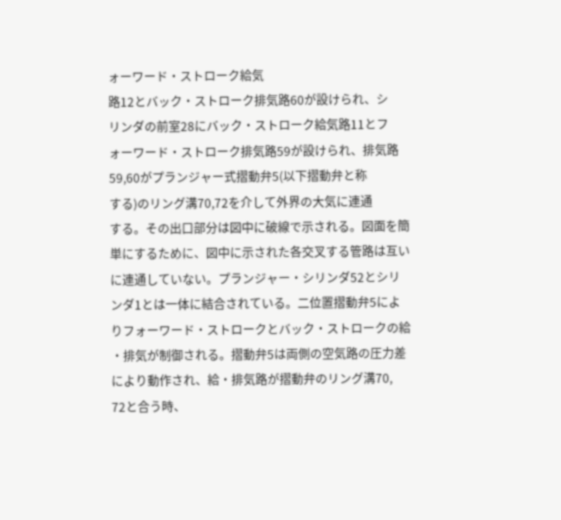ォーワード・ストローク給気
路12とバック・ストローク排気路60が設けられ、シ
リンダの前室28にバック・ストローク給気路11とフ
ォーワード・ストローク排気路59が設けられ、排気路
59,60がプランジャー式摺動弁5(以下摺動弁と称
する)のリング溝70,72を介して外界の大気に連通
する。その出口部分は図中に破線で示される。図面を簡
単にするために、図中に示された各交叉する管路は互い
に連通していない。プランジャー・シリンダ52とシリ
ンダ1とは一体に結合されている。二位置摺動弁5によ
りフォーワード・ストロークとバック・ストロークの給
・排気が制御される。摺動弁5は両側の空気路の圧力差
により動作され、給・排気路が摺動弁のリング溝70,
72と合う時、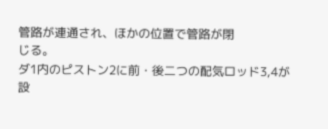管路が連通され、ほかの位置で管路が閉
じる。
ダ1内のピストン2に前・後二つの配気ロッド3,4が
設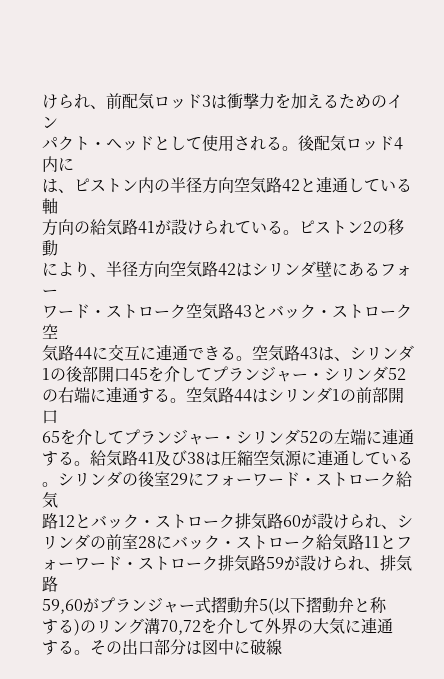けられ、前配気ロッド3は衝撃力を加えるためのイン
パクト・ヘッドとして使用される。後配気ロッド4内に
は、ピストン内の半径方向空気路42と連通している軸
方向の給気路41が設けられている。ピストン2の移動
により、半径方向空気路42はシリンダ壁にあるフォー
ワード・ストローク空気路43とバック・ストローク空
気路44に交互に連通できる。空気路43は、シリンダ
1の後部開口45を介してプランジャー・シリンダ52
の右端に連通する。空気路44はシリンダ1の前部開口
65を介してプランジャー・シリンダ52の左端に連通
する。給気路41及び38は圧縮空気源に連通している
。シリンダの後室29にフォーワード・ストローク給気
路12とバック・ストローク排気路60が設けられ、シ
リンダの前室28にバック・ストローク給気路11とフ
ォーワード・ストローク排気路59が設けられ、排気路
59,60がプランジャー式摺動弁5(以下摺動弁と称
する)のリング溝70,72を介して外界の大気に連通
する。その出口部分は図中に破線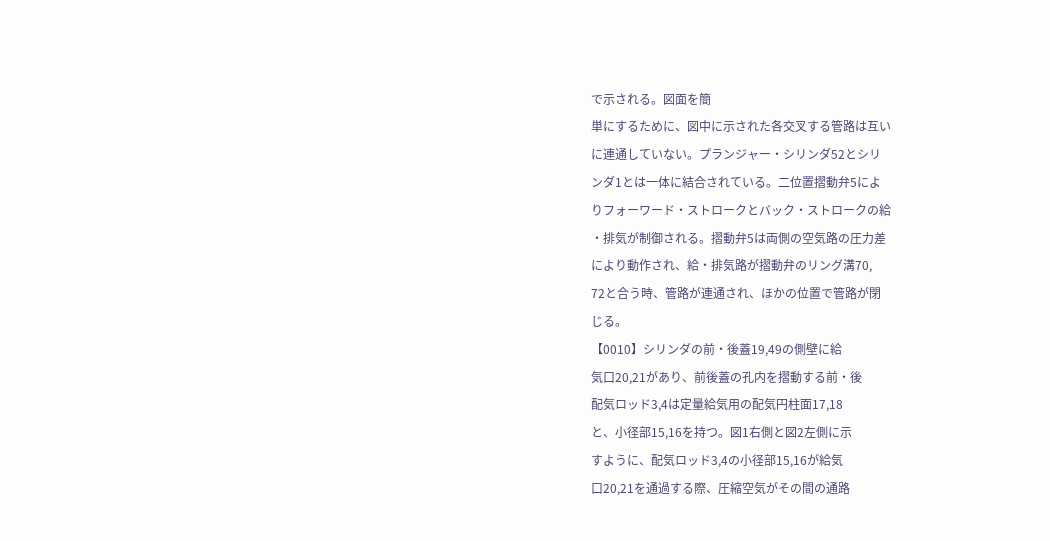で示される。図面を簡
単にするために、図中に示された各交叉する管路は互い
に連通していない。プランジャー・シリンダ52とシリ
ンダ1とは一体に結合されている。二位置摺動弁5によ
りフォーワード・ストロークとバック・ストロークの給
・排気が制御される。摺動弁5は両側の空気路の圧力差
により動作され、給・排気路が摺動弁のリング溝70,
72と合う時、管路が連通され、ほかの位置で管路が閉
じる。
【0010】シリンダの前・後蓋19,49の側壁に給
気口20,21があり、前後蓋の孔内を摺動する前・後
配気ロッド3,4は定量給気用の配気円柱面17,18
と、小径部15,16を持つ。図1右側と図2左側に示
すように、配気ロッド3,4の小径部15,16が給気
口20,21を通過する際、圧縮空気がその間の通路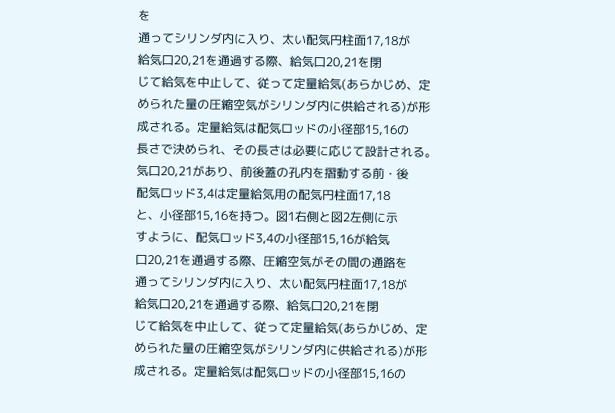を
通ってシリンダ内に入り、太い配気円柱面17,18が
給気口20,21を通過する際、給気口20,21を閉
じて給気を中止して、従って定量給気(あらかじめ、定
められた量の圧縮空気がシリンダ内に供給される)が形
成される。定量給気は配気ロッドの小径部15,16の
長さで決められ、その長さは必要に応じて設計される。
気口20,21があり、前後蓋の孔内を摺動する前・後
配気ロッド3,4は定量給気用の配気円柱面17,18
と、小径部15,16を持つ。図1右側と図2左側に示
すように、配気ロッド3,4の小径部15,16が給気
口20,21を通過する際、圧縮空気がその間の通路を
通ってシリンダ内に入り、太い配気円柱面17,18が
給気口20,21を通過する際、給気口20,21を閉
じて給気を中止して、従って定量給気(あらかじめ、定
められた量の圧縮空気がシリンダ内に供給される)が形
成される。定量給気は配気ロッドの小径部15,16の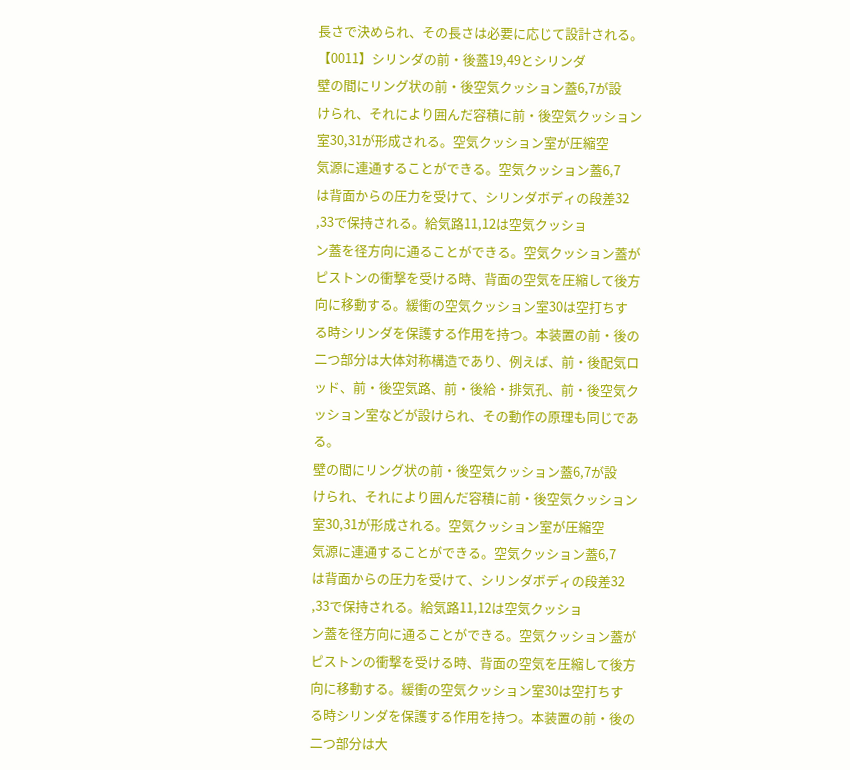長さで決められ、その長さは必要に応じて設計される。
【0011】シリンダの前・後蓋19,49とシリンダ
壁の間にリング状の前・後空気クッション蓋6,7が設
けられ、それにより囲んだ容積に前・後空気クッション
室30,31が形成される。空気クッション室が圧縮空
気源に連通することができる。空気クッション蓋6,7
は背面からの圧力を受けて、シリンダボディの段差32
,33で保持される。給気路11,12は空気クッショ
ン蓋を径方向に通ることができる。空気クッション蓋が
ピストンの衝撃を受ける時、背面の空気を圧縮して後方
向に移動する。緩衝の空気クッション室30は空打ちす
る時シリンダを保護する作用を持つ。本装置の前・後の
二つ部分は大体対称構造であり、例えば、前・後配気ロ
ッド、前・後空気路、前・後給・排気孔、前・後空気ク
ッション室などが設けられ、その動作の原理も同じであ
る。
壁の間にリング状の前・後空気クッション蓋6,7が設
けられ、それにより囲んだ容積に前・後空気クッション
室30,31が形成される。空気クッション室が圧縮空
気源に連通することができる。空気クッション蓋6,7
は背面からの圧力を受けて、シリンダボディの段差32
,33で保持される。給気路11,12は空気クッショ
ン蓋を径方向に通ることができる。空気クッション蓋が
ピストンの衝撃を受ける時、背面の空気を圧縮して後方
向に移動する。緩衝の空気クッション室30は空打ちす
る時シリンダを保護する作用を持つ。本装置の前・後の
二つ部分は大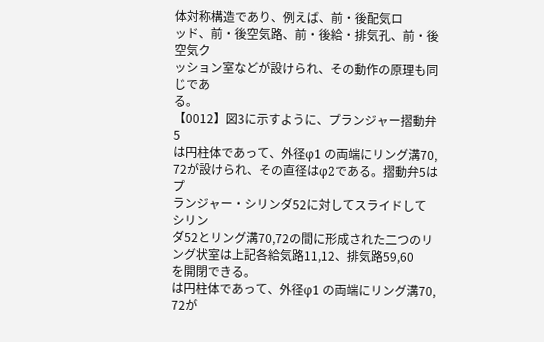体対称構造であり、例えば、前・後配気ロ
ッド、前・後空気路、前・後給・排気孔、前・後空気ク
ッション室などが設けられ、その動作の原理も同じであ
る。
【0012】図3に示すように、プランジャー摺動弁5
は円柱体であって、外径φ1 の両端にリング溝70,
72が設けられ、その直径はφ2である。摺動弁5はプ
ランジャー・シリンダ52に対してスライドしてシリン
ダ52とリング溝70,72の間に形成された二つのリ
ング状室は上記各給気路11,12、排気路59,60
を開閉できる。
は円柱体であって、外径φ1 の両端にリング溝70,
72が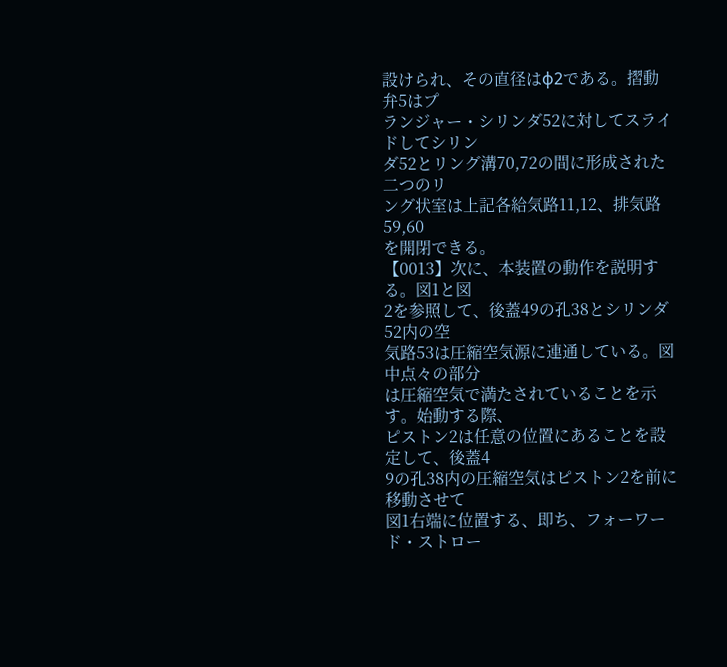設けられ、その直径はφ2である。摺動弁5はプ
ランジャー・シリンダ52に対してスライドしてシリン
ダ52とリング溝70,72の間に形成された二つのリ
ング状室は上記各給気路11,12、排気路59,60
を開閉できる。
【0013】次に、本装置の動作を説明する。図1と図
2を参照して、後蓋49の孔38とシリンダ52内の空
気路53は圧縮空気源に連通している。図中点々の部分
は圧縮空気で満たされていることを示す。始動する際、
ピストン2は任意の位置にあることを設定して、後蓋4
9の孔38内の圧縮空気はピストン2を前に移動させて
図1右端に位置する、即ち、フォーワード・ストロー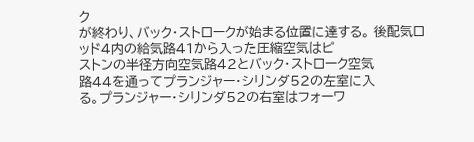ク
が終わり、バック・ストロークが始まる位置に達する。 後配気ロッド4内の給気路41から入った圧縮空気はピ
ストンの半径方向空気路42とバック・ストローク空気
路44を通ってプランジャー・シリンダ52の左室に入
る。プランジャー・シリンダ52の右室はフォーワ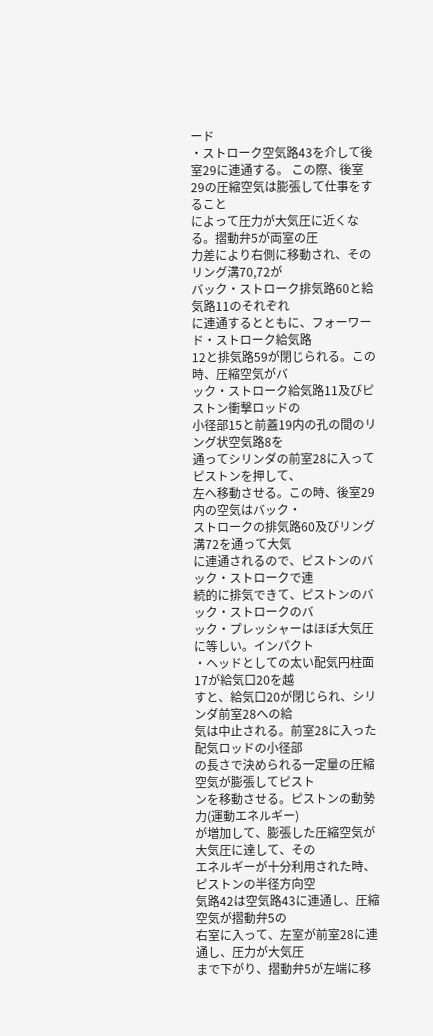ード
・ストローク空気路43を介して後室29に連通する。 この際、後室29の圧縮空気は膨張して仕事をすること
によって圧力が大気圧に近くなる。摺動弁5が両室の圧
力差により右側に移動され、そのリング溝70,72が
バック・ストローク排気路60と給気路11のそれぞれ
に連通するとともに、フォーワード・ストローク給気路
12と排気路59が閉じられる。この時、圧縮空気がバ
ック・ストローク給気路11及びピストン衝撃ロッドの
小径部15と前蓋19内の孔の間のリング状空気路8を
通ってシリンダの前室28に入ってピストンを押して、
左へ移動させる。この時、後室29内の空気はバック・
ストロークの排気路60及びリング溝72を通って大気
に連通されるので、ピストンのバック・ストロークで連
続的に排気できて、ピストンのバック・ストロークのバ
ック・プレッシャーはほぼ大気圧に等しい。インパクト
・ヘッドとしての太い配気円柱面17が給気口20を越
すと、給気口20が閉じられ、シリンダ前室28への給
気は中止される。前室28に入った配気ロッドの小径部
の長さで決められる一定量の圧縮空気が膨張してピスト
ンを移動させる。ピストンの動勢力(運動エネルギー)
が増加して、膨張した圧縮空気が大気圧に達して、その
エネルギーが十分利用された時、ピストンの半径方向空
気路42は空気路43に連通し、圧縮空気が摺動弁5の
右室に入って、左室が前室28に連通し、圧力が大気圧
まで下がり、摺動弁5が左端に移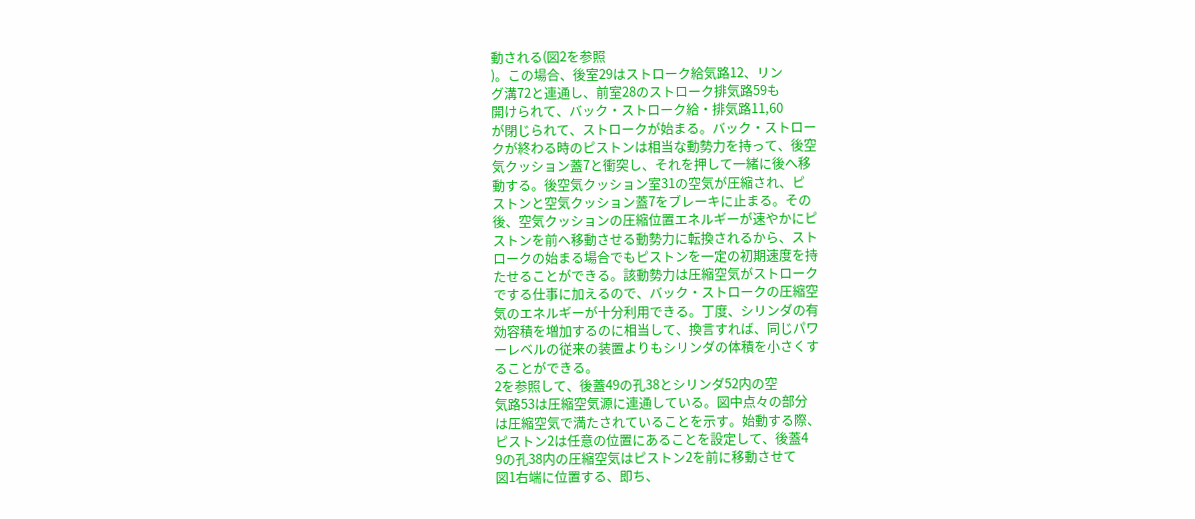動される(図2を参照
)。この場合、後室29はストローク給気路12、リン
グ溝72と連通し、前室28のストローク排気路59も
開けられて、バック・ストローク給・排気路11,60
が閉じられて、ストロークが始まる。バック・ストロー
クが終わる時のピストンは相当な動勢力を持って、後空
気クッション蓋7と衝突し、それを押して一緒に後へ移
動する。後空気クッション室31の空気が圧縮され、ピ
ストンと空気クッション蓋7をブレーキに止まる。その
後、空気クッションの圧縮位置エネルギーが速やかにピ
ストンを前へ移動させる動勢力に転換されるから、スト
ロークの始まる場合でもピストンを一定の初期速度を持
たせることができる。該動勢力は圧縮空気がストローク
でする仕事に加えるので、バック・ストロークの圧縮空
気のエネルギーが十分利用できる。丁度、シリンダの有
効容積を増加するのに相当して、換言すれば、同じパワ
ーレベルの従来の装置よりもシリンダの体積を小さくす
ることができる。
2を参照して、後蓋49の孔38とシリンダ52内の空
気路53は圧縮空気源に連通している。図中点々の部分
は圧縮空気で満たされていることを示す。始動する際、
ピストン2は任意の位置にあることを設定して、後蓋4
9の孔38内の圧縮空気はピストン2を前に移動させて
図1右端に位置する、即ち、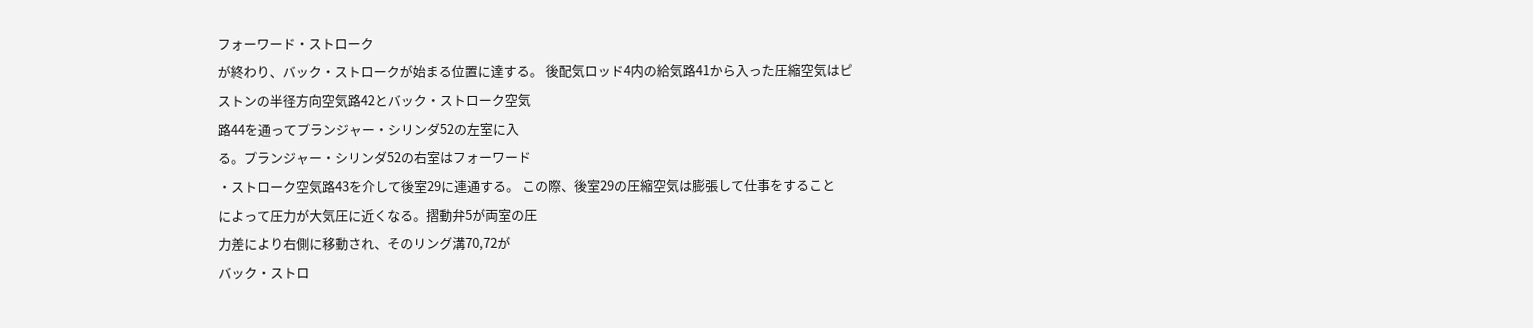フォーワード・ストローク
が終わり、バック・ストロークが始まる位置に達する。 後配気ロッド4内の給気路41から入った圧縮空気はピ
ストンの半径方向空気路42とバック・ストローク空気
路44を通ってプランジャー・シリンダ52の左室に入
る。プランジャー・シリンダ52の右室はフォーワード
・ストローク空気路43を介して後室29に連通する。 この際、後室29の圧縮空気は膨張して仕事をすること
によって圧力が大気圧に近くなる。摺動弁5が両室の圧
力差により右側に移動され、そのリング溝70,72が
バック・ストロ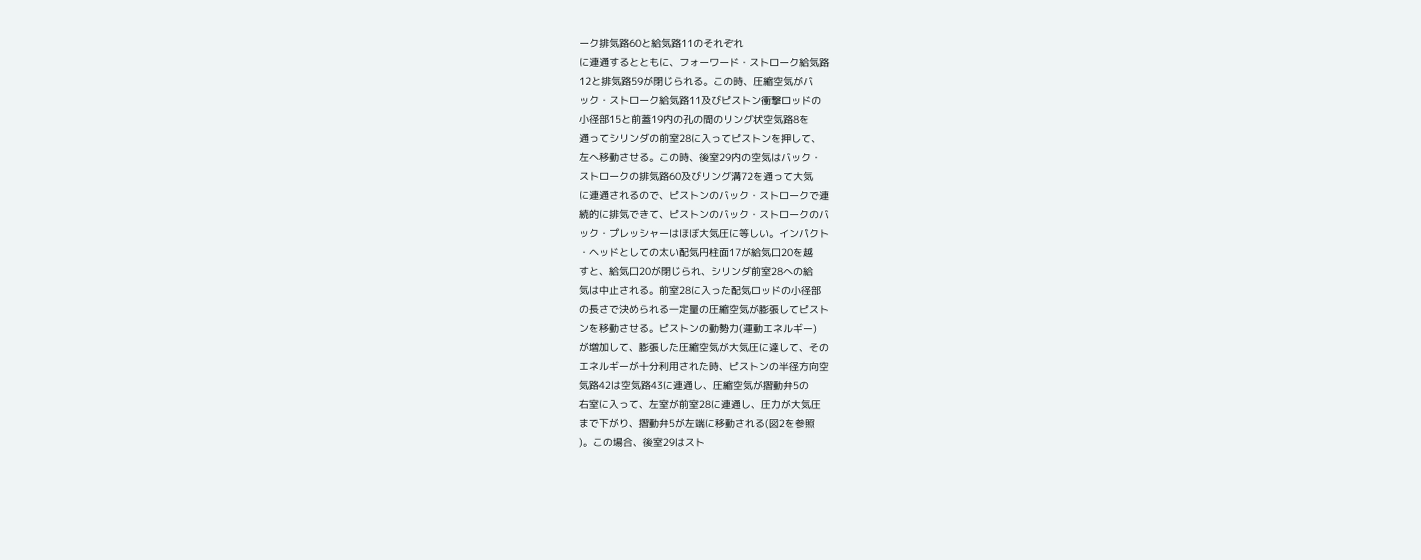ーク排気路60と給気路11のそれぞれ
に連通するとともに、フォーワード・ストローク給気路
12と排気路59が閉じられる。この時、圧縮空気がバ
ック・ストローク給気路11及びピストン衝撃ロッドの
小径部15と前蓋19内の孔の間のリング状空気路8を
通ってシリンダの前室28に入ってピストンを押して、
左へ移動させる。この時、後室29内の空気はバック・
ストロークの排気路60及びリング溝72を通って大気
に連通されるので、ピストンのバック・ストロークで連
続的に排気できて、ピストンのバック・ストロークのバ
ック・プレッシャーはほぼ大気圧に等しい。インパクト
・ヘッドとしての太い配気円柱面17が給気口20を越
すと、給気口20が閉じられ、シリンダ前室28への給
気は中止される。前室28に入った配気ロッドの小径部
の長さで決められる一定量の圧縮空気が膨張してピスト
ンを移動させる。ピストンの動勢力(運動エネルギー)
が増加して、膨張した圧縮空気が大気圧に達して、その
エネルギーが十分利用された時、ピストンの半径方向空
気路42は空気路43に連通し、圧縮空気が摺動弁5の
右室に入って、左室が前室28に連通し、圧力が大気圧
まで下がり、摺動弁5が左端に移動される(図2を参照
)。この場合、後室29はスト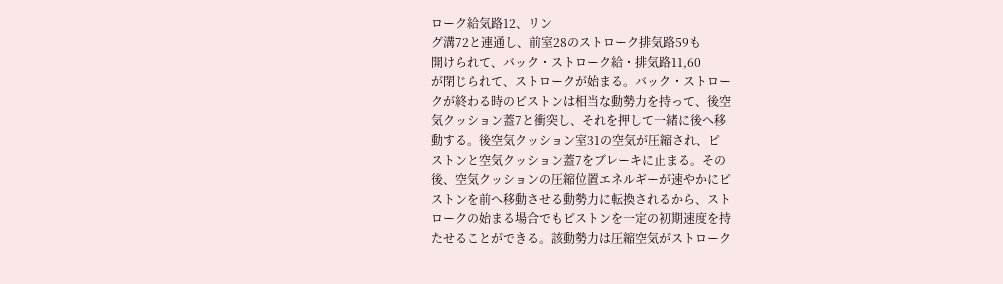ローク給気路12、リン
グ溝72と連通し、前室28のストローク排気路59も
開けられて、バック・ストローク給・排気路11,60
が閉じられて、ストロークが始まる。バック・ストロー
クが終わる時のピストンは相当な動勢力を持って、後空
気クッション蓋7と衝突し、それを押して一緒に後へ移
動する。後空気クッション室31の空気が圧縮され、ピ
ストンと空気クッション蓋7をブレーキに止まる。その
後、空気クッションの圧縮位置エネルギーが速やかにピ
ストンを前へ移動させる動勢力に転換されるから、スト
ロークの始まる場合でもピストンを一定の初期速度を持
たせることができる。該動勢力は圧縮空気がストローク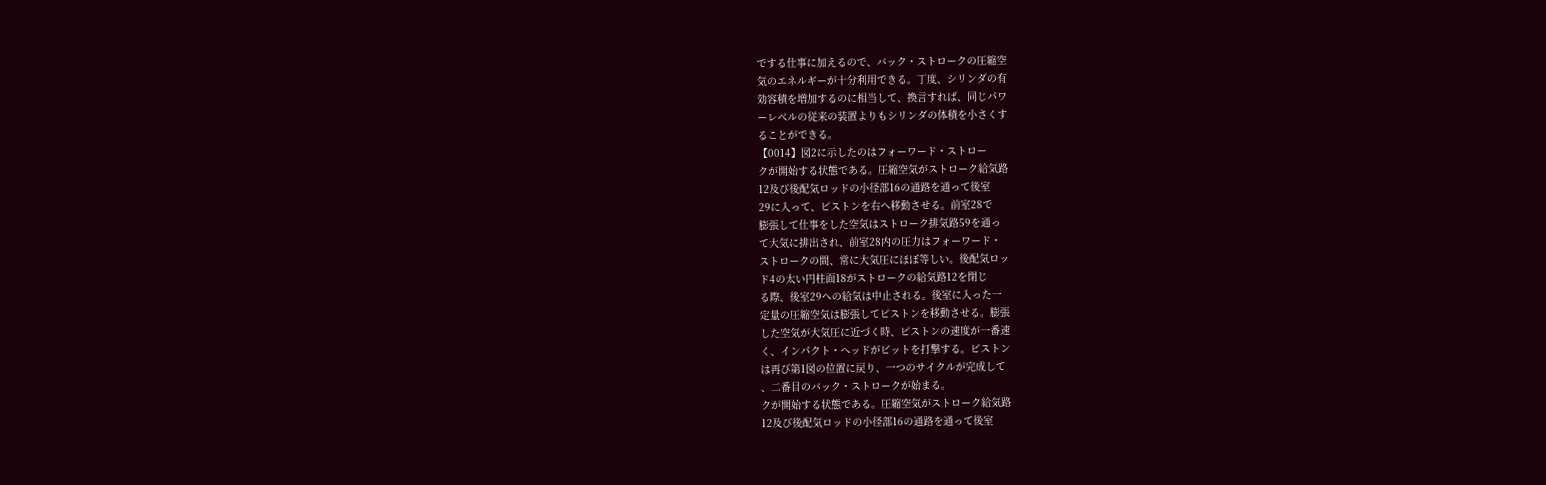でする仕事に加えるので、バック・ストロークの圧縮空
気のエネルギーが十分利用できる。丁度、シリンダの有
効容積を増加するのに相当して、換言すれば、同じパワ
ーレベルの従来の装置よりもシリンダの体積を小さくす
ることができる。
【0014】図2に示したのはフォーワード・ストロー
クが開始する状態である。圧縮空気がストローク給気路
12及び後配気ロッドの小径部16の通路を通って後室
29に入って、ピストンを右へ移動させる。前室28で
膨張して仕事をした空気はストローク排気路59を通っ
て大気に排出され、前室28内の圧力はフォーワード・
ストロークの間、常に大気圧にほぼ等しい。後配気ロッ
ド4の太い円柱面18がストロークの給気路12を閉じ
る際、後室29への給気は中止される。後室に入った一
定量の圧縮空気は膨張してピストンを移動させる。膨張
した空気が大気圧に近づく時、ピストンの速度が一番速
く、インパクト・ヘッドがビットを打撃する。ピストン
は再び第1図の位置に戻り、一つのサイクルが完成して
、二番目のバック・ストロークが始まる。
クが開始する状態である。圧縮空気がストローク給気路
12及び後配気ロッドの小径部16の通路を通って後室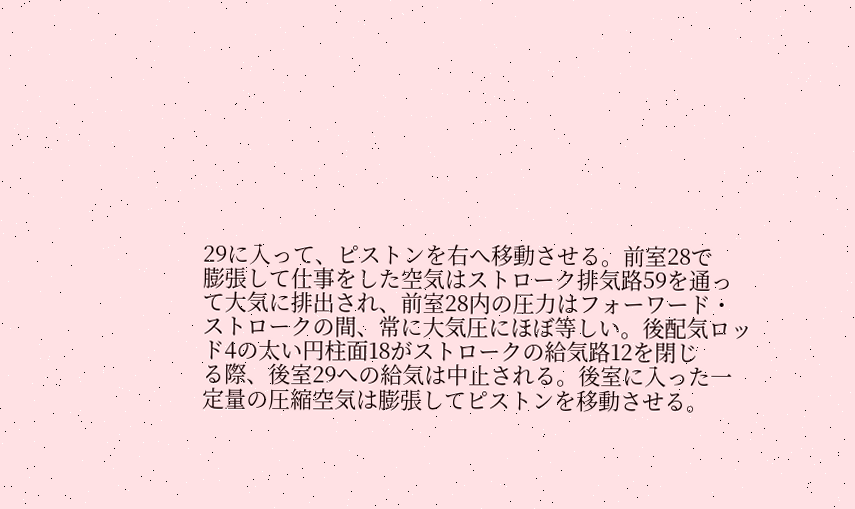29に入って、ピストンを右へ移動させる。前室28で
膨張して仕事をした空気はストローク排気路59を通っ
て大気に排出され、前室28内の圧力はフォーワード・
ストロークの間、常に大気圧にほぼ等しい。後配気ロッ
ド4の太い円柱面18がストロークの給気路12を閉じ
る際、後室29への給気は中止される。後室に入った一
定量の圧縮空気は膨張してピストンを移動させる。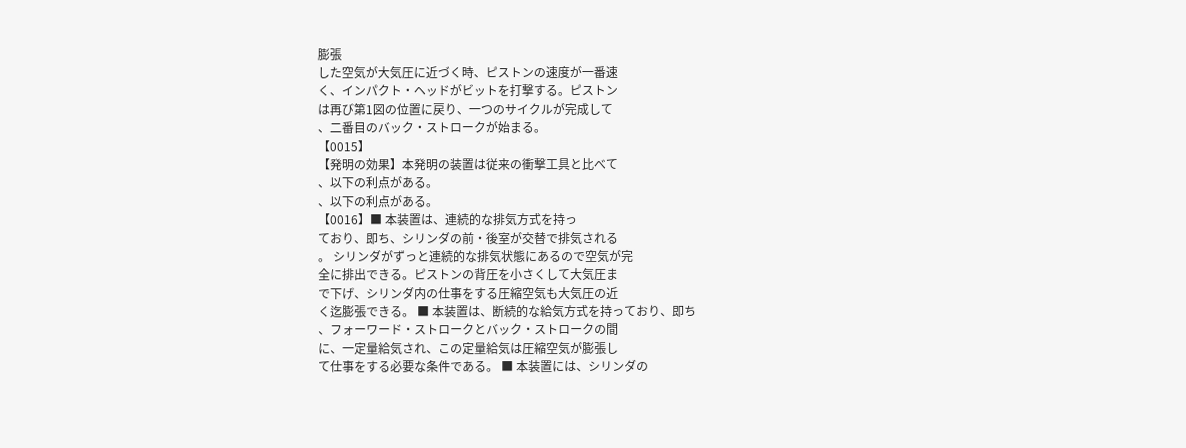膨張
した空気が大気圧に近づく時、ピストンの速度が一番速
く、インパクト・ヘッドがビットを打撃する。ピストン
は再び第1図の位置に戻り、一つのサイクルが完成して
、二番目のバック・ストロークが始まる。
【0015】
【発明の効果】本発明の装置は従来の衝撃工具と比べて
、以下の利点がある。
、以下の利点がある。
【0016】■ 本装置は、連続的な排気方式を持っ
ており、即ち、シリンダの前・後室が交替で排気される
。 シリンダがずっと連続的な排気状態にあるので空気が完
全に排出できる。ピストンの背圧を小さくして大気圧ま
で下げ、シリンダ内の仕事をする圧縮空気も大気圧の近
く迄膨張できる。 ■ 本装置は、断続的な給気方式を持っており、即ち
、フォーワード・ストロークとバック・ストロークの間
に、一定量給気され、この定量給気は圧縮空気が膨張し
て仕事をする必要な条件である。 ■ 本装置には、シリンダの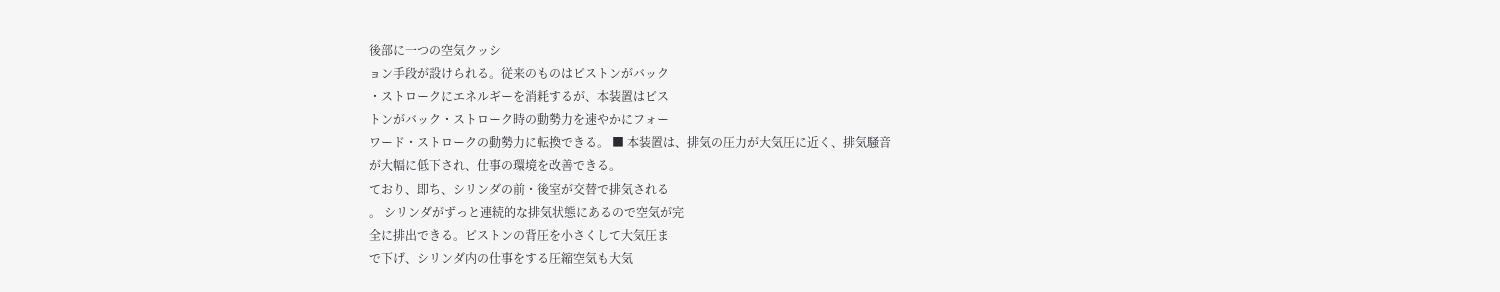後部に一つの空気クッシ
ョン手段が設けられる。従来のものはピストンがバック
・ストロークにエネルギーを消耗するが、本装置はピス
トンがバック・ストローク時の動勢力を速やかにフォー
ワード・ストロークの動勢力に転換できる。 ■ 本装置は、排気の圧力が大気圧に近く、排気騒音
が大幅に低下され、仕事の環境を改善できる。
ており、即ち、シリンダの前・後室が交替で排気される
。 シリンダがずっと連続的な排気状態にあるので空気が完
全に排出できる。ピストンの背圧を小さくして大気圧ま
で下げ、シリンダ内の仕事をする圧縮空気も大気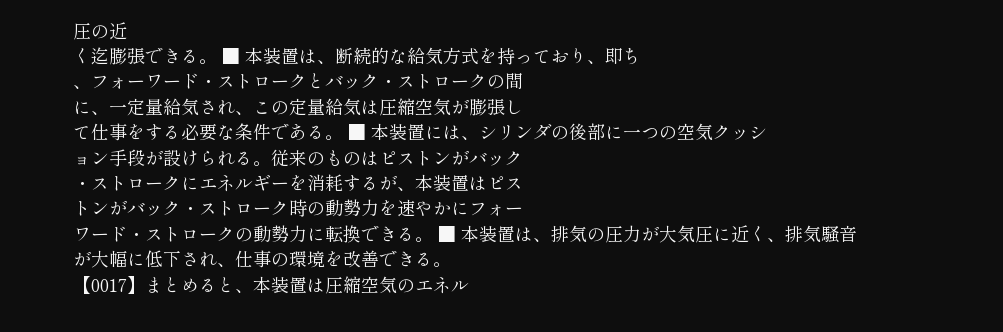圧の近
く迄膨張できる。 ■ 本装置は、断続的な給気方式を持っており、即ち
、フォーワード・ストロークとバック・ストロークの間
に、一定量給気され、この定量給気は圧縮空気が膨張し
て仕事をする必要な条件である。 ■ 本装置には、シリンダの後部に一つの空気クッシ
ョン手段が設けられる。従来のものはピストンがバック
・ストロークにエネルギーを消耗するが、本装置はピス
トンがバック・ストローク時の動勢力を速やかにフォー
ワード・ストロークの動勢力に転換できる。 ■ 本装置は、排気の圧力が大気圧に近く、排気騒音
が大幅に低下され、仕事の環境を改善できる。
【0017】まとめると、本装置は圧縮空気のエネル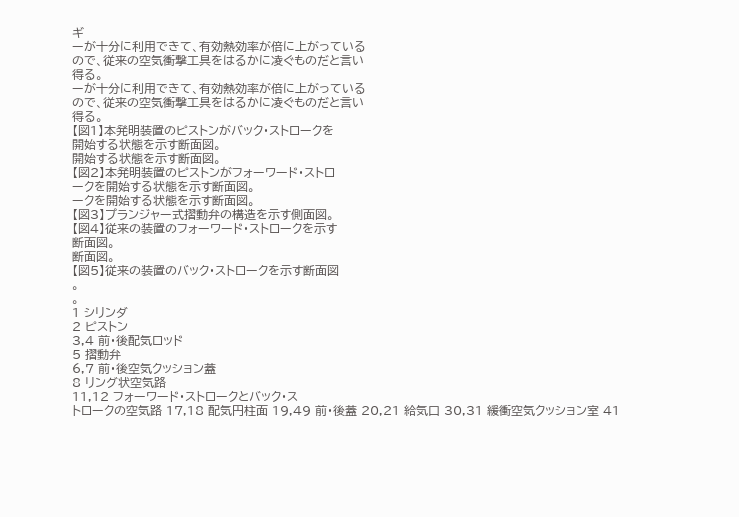ギ
ーが十分に利用できて、有効熱効率が倍に上がっている
ので、従来の空気衝撃工具をはるかに凌ぐものだと言い
得る。
ーが十分に利用できて、有効熱効率が倍に上がっている
ので、従来の空気衝撃工具をはるかに凌ぐものだと言い
得る。
【図1】本発明装置のピストンがバック・ストロークを
開始する状態を示す断面図。
開始する状態を示す断面図。
【図2】本発明装置のピストンがフォーワード・ストロ
ークを開始する状態を示す断面図。
ークを開始する状態を示す断面図。
【図3】プランジャー式摺動弁の構造を示す側面図。
【図4】従来の装置のフォーワード・ストロークを示す
断面図。
断面図。
【図5】従来の装置のバック・ストロークを示す断面図
。
。
1 シリンダ
2 ピストン
3,4 前・後配気ロッド
5 摺動弁
6,7 前・後空気クッション蓋
8 リング状空気路
11,12 フォーワード・ストロークとバック・ス
トロークの空気路 17,18 配気円柱面 19,49 前・後蓋 20,21 給気口 30,31 緩衝空気クッション室 41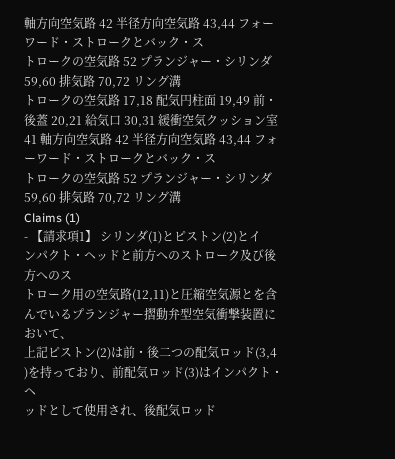軸方向空気路 42 半径方向空気路 43,44 フォーワード・ストロークとバック・ス
トロークの空気路 52 プランジャー・シリンダ 59,60 排気路 70,72 リング溝
トロークの空気路 17,18 配気円柱面 19,49 前・後蓋 20,21 給気口 30,31 緩衝空気クッション室 41 軸方向空気路 42 半径方向空気路 43,44 フォーワード・ストロークとバック・ス
トロークの空気路 52 プランジャー・シリンダ 59,60 排気路 70,72 リング溝
Claims (1)
- 【請求項1】 シリンダ(1)とピストン(2)とイ
ンパクト・ヘッドと前方へのストローク及び後方へのス
トローク用の空気路(12,11)と圧縮空気源とを含
んでいるプランジャー摺動弁型空気衝撃装置において、
上記ピストン(2)は前・後二つの配気ロッド(3,4
)を持っており、前配気ロッド(3)はインパクト・ヘ
ッドとして使用され、後配気ロッド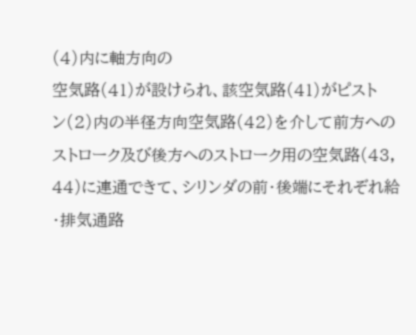(4)内に軸方向の
空気路(41)が設けられ、該空気路(41)がピスト
ン(2)内の半径方向空気路(42)を介して前方への
ストローク及び後方へのストローク用の空気路(43,
44)に連通できて、シリンダの前・後端にそれぞれ給
・排気通路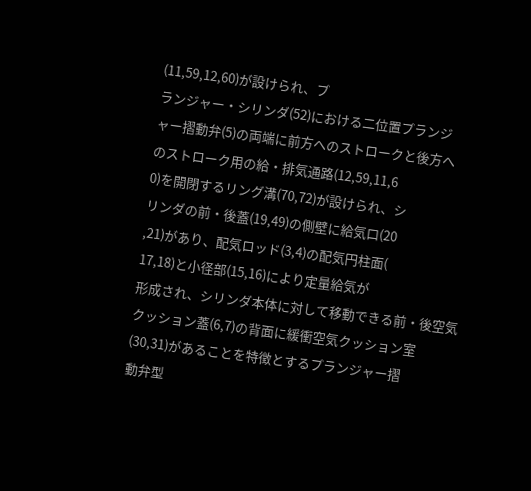(11,59,12,60)が設けられ、プ
ランジャー・シリンダ(52)における二位置プランジ
ャー摺動弁(5)の両端に前方へのストロークと後方へ
のストローク用の給・排気通路(12,59,11,6
0)を開閉するリング溝(70,72)が設けられ、シ
リンダの前・後蓋(19,49)の側壁に給気口(20
,21)があり、配気ロッド(3,4)の配気円柱面(
17,18)と小径部(15,16)により定量給気が
形成され、シリンダ本体に対して移動できる前・後空気
クッション蓋(6,7)の背面に緩衝空気クッション室
(30,31)があることを特徴とするプランジャー摺
動弁型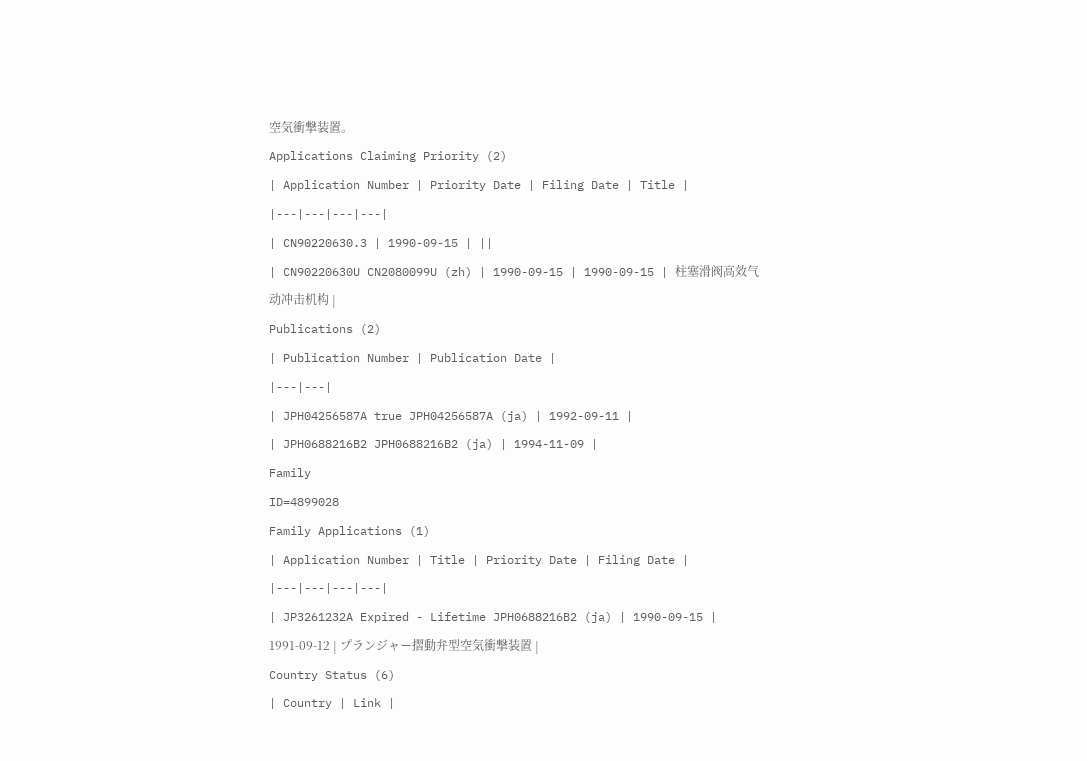空気衝撃装置。
Applications Claiming Priority (2)
| Application Number | Priority Date | Filing Date | Title |
|---|---|---|---|
| CN90220630.3 | 1990-09-15 | ||
| CN90220630U CN2080099U (zh) | 1990-09-15 | 1990-09-15 | 柱塞滑阀高效气动冲击机构 |
Publications (2)
| Publication Number | Publication Date |
|---|---|
| JPH04256587A true JPH04256587A (ja) | 1992-09-11 |
| JPH0688216B2 JPH0688216B2 (ja) | 1994-11-09 |
Family
ID=4899028
Family Applications (1)
| Application Number | Title | Priority Date | Filing Date |
|---|---|---|---|
| JP3261232A Expired - Lifetime JPH0688216B2 (ja) | 1990-09-15 | 1991-09-12 | プランジャー摺動弁型空気衝撃装置 |
Country Status (6)
| Country | Link |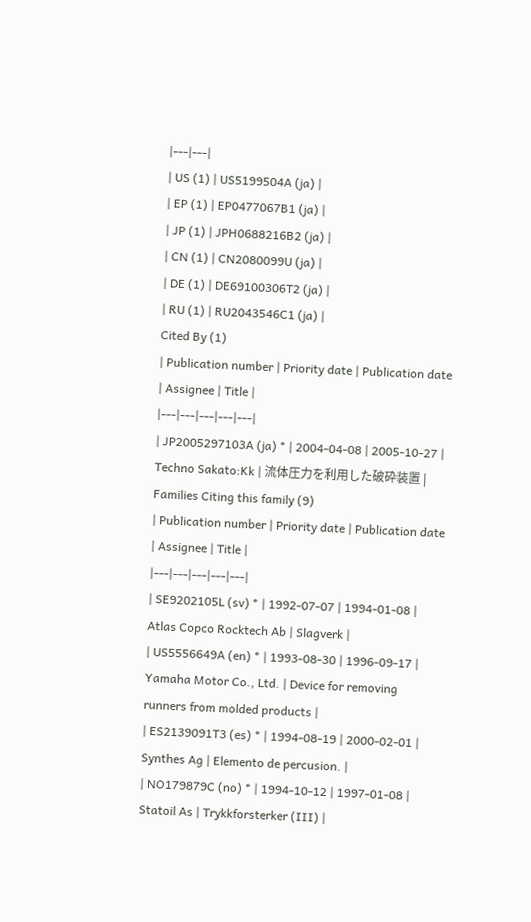|---|---|
| US (1) | US5199504A (ja) |
| EP (1) | EP0477067B1 (ja) |
| JP (1) | JPH0688216B2 (ja) |
| CN (1) | CN2080099U (ja) |
| DE (1) | DE69100306T2 (ja) |
| RU (1) | RU2043546C1 (ja) |
Cited By (1)
| Publication number | Priority date | Publication date | Assignee | Title |
|---|---|---|---|---|
| JP2005297103A (ja) * | 2004-04-08 | 2005-10-27 | Techno Sakato:Kk | 流体圧力を利用した破砕装置 |
Families Citing this family (9)
| Publication number | Priority date | Publication date | Assignee | Title |
|---|---|---|---|---|
| SE9202105L (sv) * | 1992-07-07 | 1994-01-08 | Atlas Copco Rocktech Ab | Slagverk |
| US5556649A (en) * | 1993-08-30 | 1996-09-17 | Yamaha Motor Co., Ltd. | Device for removing runners from molded products |
| ES2139091T3 (es) * | 1994-08-19 | 2000-02-01 | Synthes Ag | Elemento de percusion. |
| NO179879C (no) * | 1994-10-12 | 1997-01-08 | Statoil As | Trykkforsterker (III) |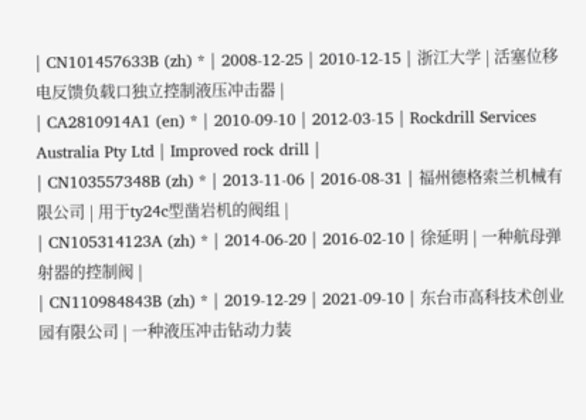| CN101457633B (zh) * | 2008-12-25 | 2010-12-15 | 浙江大学 | 活塞位移电反馈负载口独立控制液压冲击器 |
| CA2810914A1 (en) * | 2010-09-10 | 2012-03-15 | Rockdrill Services Australia Pty Ltd | Improved rock drill |
| CN103557348B (zh) * | 2013-11-06 | 2016-08-31 | 福州德格索兰机械有限公司 | 用于ty24c型凿岩机的阀组 |
| CN105314123A (zh) * | 2014-06-20 | 2016-02-10 | 徐延明 | 一种航母弹射器的控制阀 |
| CN110984843B (zh) * | 2019-12-29 | 2021-09-10 | 东台市高科技术创业园有限公司 | 一种液压冲击钻动力装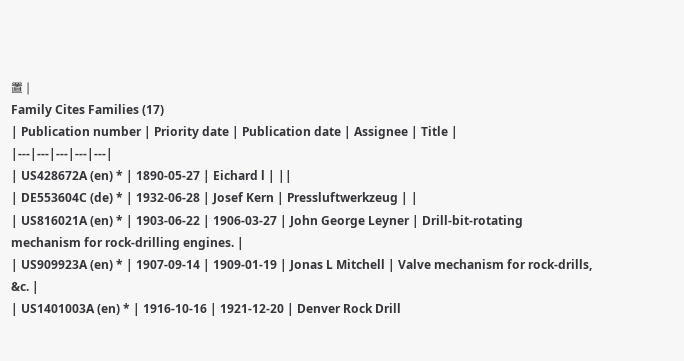置 |
Family Cites Families (17)
| Publication number | Priority date | Publication date | Assignee | Title |
|---|---|---|---|---|
| US428672A (en) * | 1890-05-27 | Eichard l | ||
| DE553604C (de) * | 1932-06-28 | Josef Kern | Pressluftwerkzeug | |
| US816021A (en) * | 1903-06-22 | 1906-03-27 | John George Leyner | Drill-bit-rotating mechanism for rock-drilling engines. |
| US909923A (en) * | 1907-09-14 | 1909-01-19 | Jonas L Mitchell | Valve mechanism for rock-drills, &c. |
| US1401003A (en) * | 1916-10-16 | 1921-12-20 | Denver Rock Drill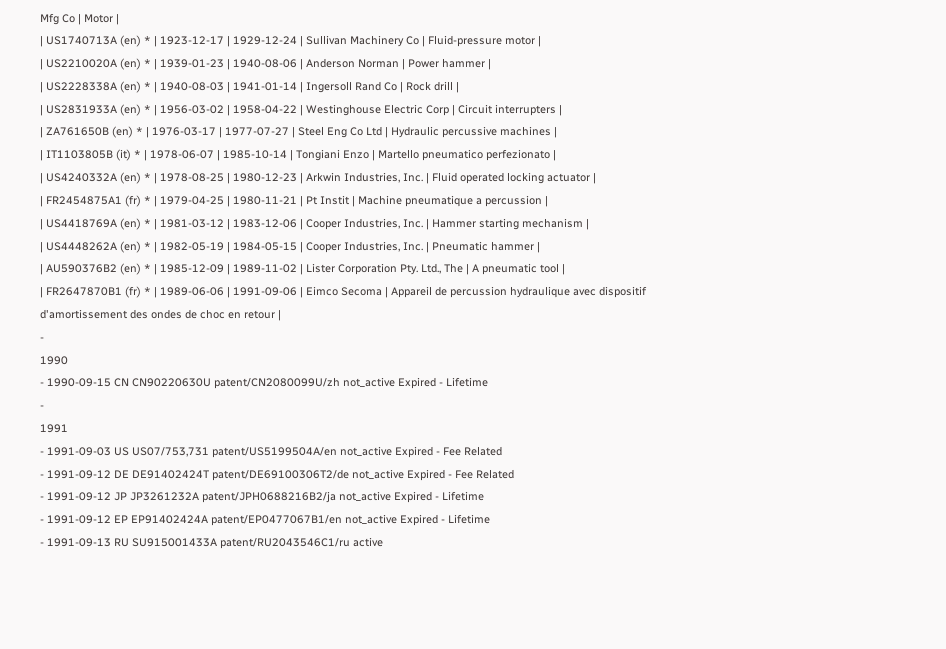Mfg Co | Motor |
| US1740713A (en) * | 1923-12-17 | 1929-12-24 | Sullivan Machinery Co | Fluid-pressure motor |
| US2210020A (en) * | 1939-01-23 | 1940-08-06 | Anderson Norman | Power hammer |
| US2228338A (en) * | 1940-08-03 | 1941-01-14 | Ingersoll Rand Co | Rock drill |
| US2831933A (en) * | 1956-03-02 | 1958-04-22 | Westinghouse Electric Corp | Circuit interrupters |
| ZA761650B (en) * | 1976-03-17 | 1977-07-27 | Steel Eng Co Ltd | Hydraulic percussive machines |
| IT1103805B (it) * | 1978-06-07 | 1985-10-14 | Tongiani Enzo | Martello pneumatico perfezionato |
| US4240332A (en) * | 1978-08-25 | 1980-12-23 | Arkwin Industries, Inc. | Fluid operated locking actuator |
| FR2454875A1 (fr) * | 1979-04-25 | 1980-11-21 | Pt Instit | Machine pneumatique a percussion |
| US4418769A (en) * | 1981-03-12 | 1983-12-06 | Cooper Industries, Inc. | Hammer starting mechanism |
| US4448262A (en) * | 1982-05-19 | 1984-05-15 | Cooper Industries, Inc. | Pneumatic hammer |
| AU590376B2 (en) * | 1985-12-09 | 1989-11-02 | Lister Corporation Pty. Ltd., The | A pneumatic tool |
| FR2647870B1 (fr) * | 1989-06-06 | 1991-09-06 | Eimco Secoma | Appareil de percussion hydraulique avec dispositif d'amortissement des ondes de choc en retour |
-
1990
- 1990-09-15 CN CN90220630U patent/CN2080099U/zh not_active Expired - Lifetime
-
1991
- 1991-09-03 US US07/753,731 patent/US5199504A/en not_active Expired - Fee Related
- 1991-09-12 DE DE91402424T patent/DE69100306T2/de not_active Expired - Fee Related
- 1991-09-12 JP JP3261232A patent/JPH0688216B2/ja not_active Expired - Lifetime
- 1991-09-12 EP EP91402424A patent/EP0477067B1/en not_active Expired - Lifetime
- 1991-09-13 RU SU915001433A patent/RU2043546C1/ru active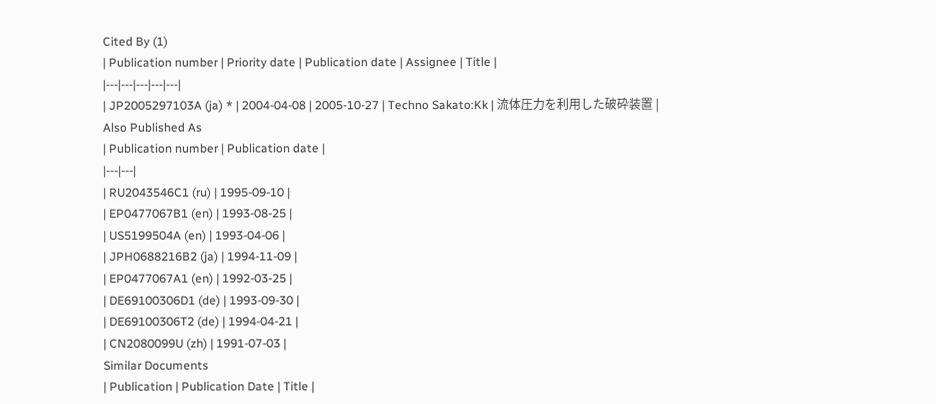Cited By (1)
| Publication number | Priority date | Publication date | Assignee | Title |
|---|---|---|---|---|
| JP2005297103A (ja) * | 2004-04-08 | 2005-10-27 | Techno Sakato:Kk | 流体圧力を利用した破砕装置 |
Also Published As
| Publication number | Publication date |
|---|---|
| RU2043546C1 (ru) | 1995-09-10 |
| EP0477067B1 (en) | 1993-08-25 |
| US5199504A (en) | 1993-04-06 |
| JPH0688216B2 (ja) | 1994-11-09 |
| EP0477067A1 (en) | 1992-03-25 |
| DE69100306D1 (de) | 1993-09-30 |
| DE69100306T2 (de) | 1994-04-21 |
| CN2080099U (zh) | 1991-07-03 |
Similar Documents
| Publication | Publication Date | Title |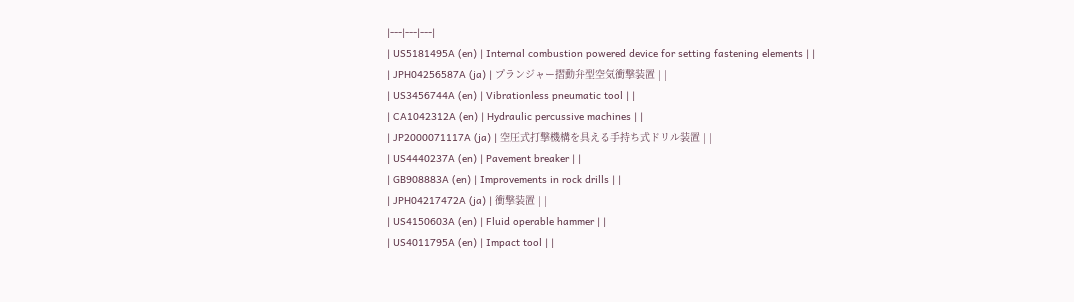|---|---|---|
| US5181495A (en) | Internal combustion powered device for setting fastening elements | |
| JPH04256587A (ja) | プランジャー摺動弁型空気衝撃装置 | |
| US3456744A (en) | Vibrationless pneumatic tool | |
| CA1042312A (en) | Hydraulic percussive machines | |
| JP2000071117A (ja) | 空圧式打撃機構を具える手持ち式ドリル装置 | |
| US4440237A (en) | Pavement breaker | |
| GB908883A (en) | Improvements in rock drills | |
| JPH04217472A (ja) | 衝撃装置 | |
| US4150603A (en) | Fluid operable hammer | |
| US4011795A (en) | Impact tool | |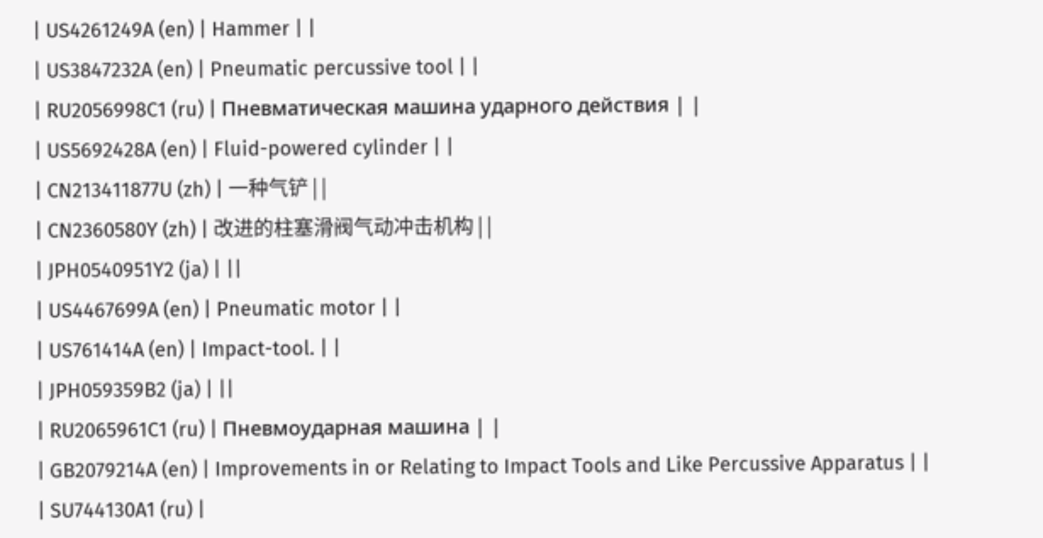| US4261249A (en) | Hammer | |
| US3847232A (en) | Pneumatic percussive tool | |
| RU2056998C1 (ru) | Пневматическая машина ударного действия | |
| US5692428A (en) | Fluid-powered cylinder | |
| CN213411877U (zh) | 一种气铲 | |
| CN2360580Y (zh) | 改进的柱塞滑阀气动冲击机构 | |
| JPH0540951Y2 (ja) | ||
| US4467699A (en) | Pneumatic motor | |
| US761414A (en) | Impact-tool. | |
| JPH059359B2 (ja) | ||
| RU2065961C1 (ru) | Пневмоударная машина | |
| GB2079214A (en) | Improvements in or Relating to Impact Tools and Like Percussive Apparatus | |
| SU744130A1 (ru) |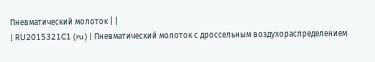Пневматический молоток | |
| RU2015321C1 (ru) | Пневматический молоток с дроссельным воздухораспределением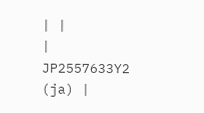| |
| JP2557633Y2 (ja) |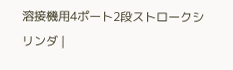溶接機用4ポート2段ストロークシリンダ |